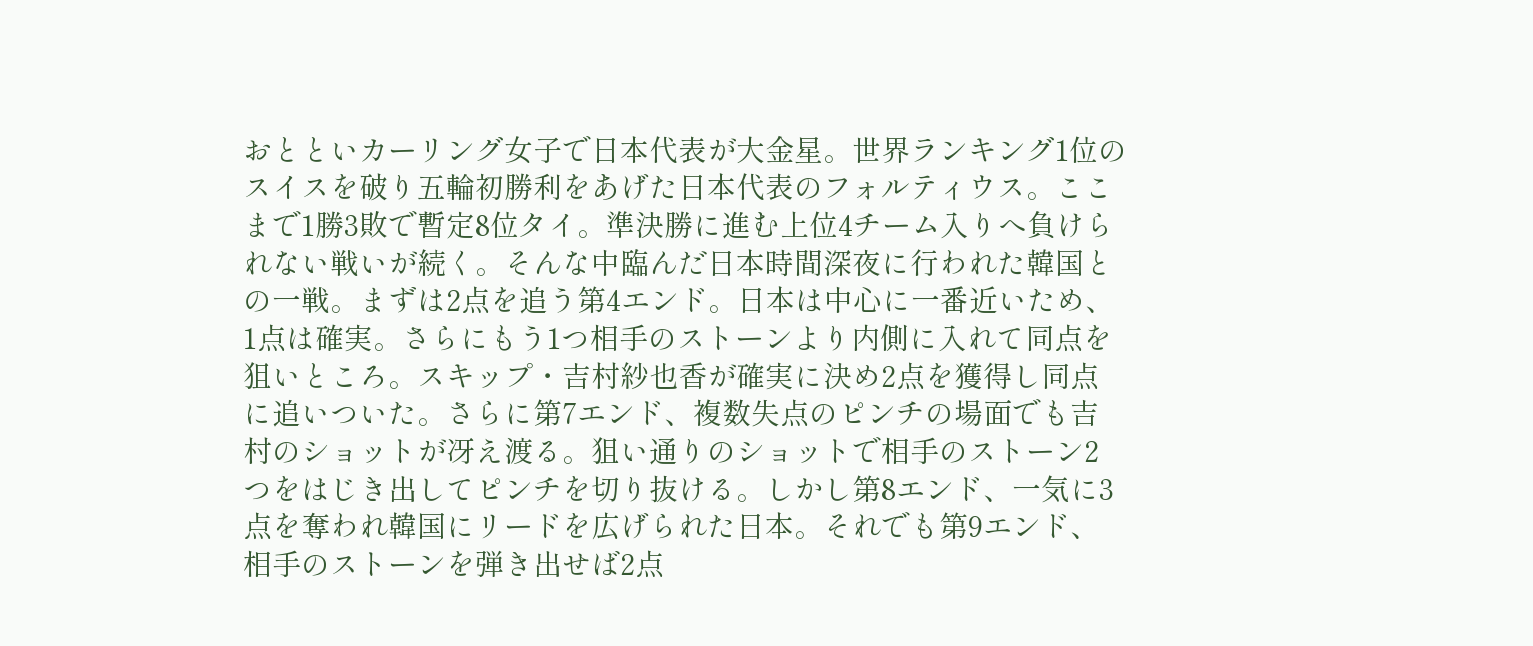おとといカーリング女子で日本代表が大金星。世界ランキング1位のスイスを破り五輪初勝利をあげた日本代表のフォルティウス。ここまで1勝3敗で暫定8位タイ。準決勝に進む上位4チーム入りへ負けられない戦いが続く。そんな中臨んだ日本時間深夜に行われた韓国との一戦。まずは2点を追う第4エンド。日本は中心に一番近いため、1点は確実。さらにもう1つ相手のストーンより内側に入れて同点を狙いところ。スキップ・吉村紗也香が確実に決め2点を獲得し同点に追いついた。さらに第7エンド、複数失点のピンチの場面でも吉村のショットが冴え渡る。狙い通りのショットで相手のストーン2つをはじき出してピンチを切り抜ける。しかし第8エンド、一気に3点を奪われ韓国にリードを広げられた日本。それでも第9エンド、相手のストーンを弾き出せば2点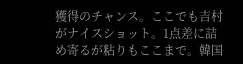獲得のチャンス。ここでも吉村がナイスショット。1点差に詰め寄るが粘りもここまで。韓国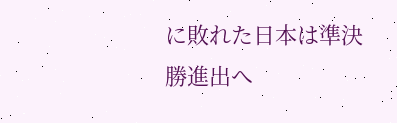に敗れた日本は準決勝進出へ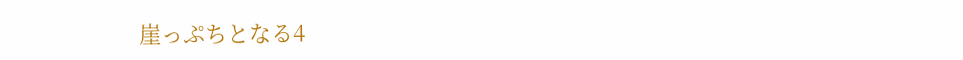崖っぷちとなる4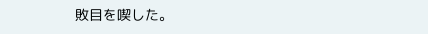敗目を喫した。